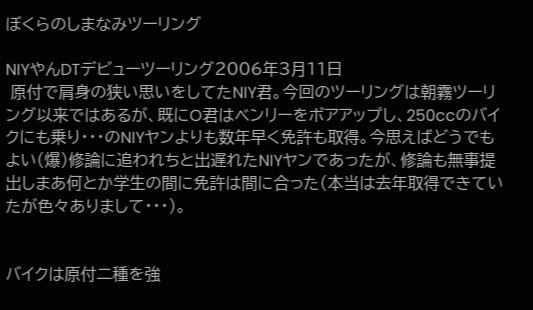ぼくらのしまなみツーリング

NIYやんDTデビューツーリング2006年3月11日
 原付で肩身の狭い思いをしてたNIY君。今回のツーリングは朝霧ツーリング以来ではあるが、既にO君はベンリーをボアアップし、250ccのバイクにも乗り・・・のNIYヤンよりも数年早く免許も取得。今思えばどうでもよい(爆)修論に追われちと出遅れたNIYヤンであったが、修論も無事提出しまあ何とか学生の間に免許は間に合った(本当は去年取得できていたが色々ありまして・・・)。


バイクは原付二種を強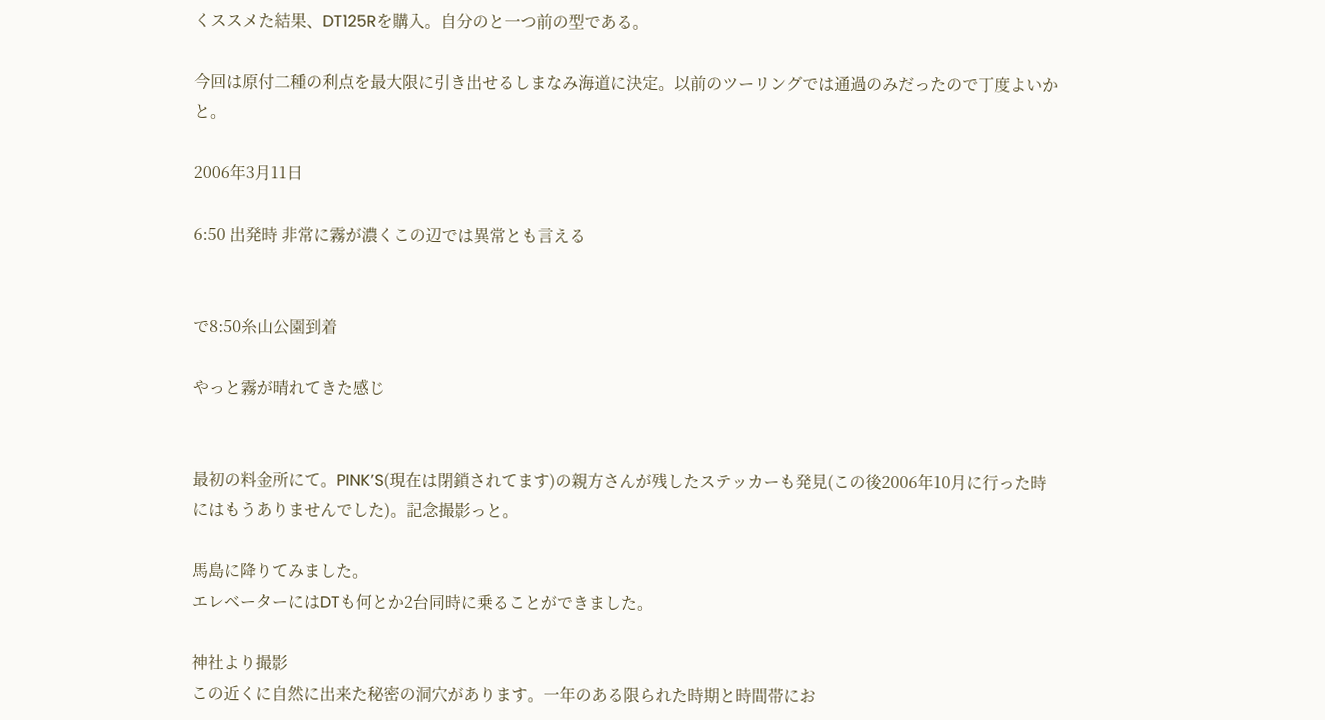くススメた結果、DT125Rを購入。自分のと一つ前の型である。

今回は原付二種の利点を最大限に引き出せるしまなみ海道に決定。以前のツーリングでは通過のみだったので丁度よいかと。

2006年3月11日

6:50 出発時 非常に霧が濃くこの辺では異常とも言える


で8:50糸山公園到着

やっと霧が晴れてきた感じ


最初の料金所にて。PINK’S(現在は閉鎖されてます)の親方さんが残したステッカーも発見(この後2006年10月に行った時にはもうありませんでした)。記念撮影っと。

馬島に降りてみました。
エレベーターにはDTも何とか2台同時に乗ることができました。

神社より撮影
この近くに自然に出来た秘密の洞穴があります。一年のある限られた時期と時間帯にお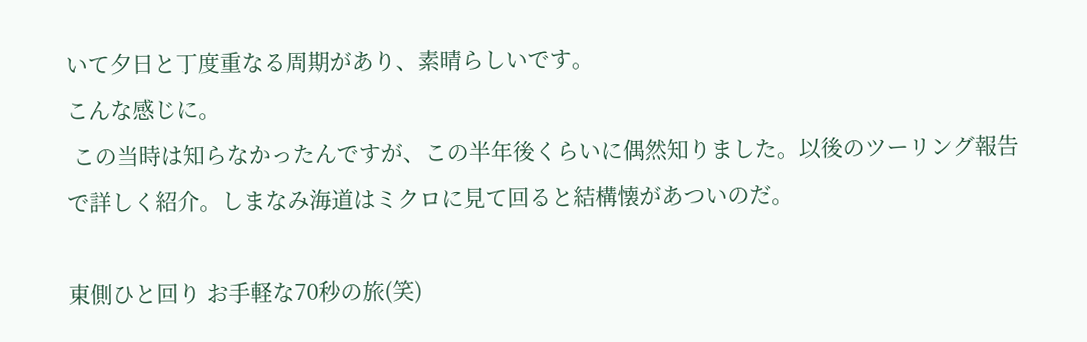いて夕日と丁度重なる周期があり、素晴らしいです。
こんな感じに。
 この当時は知らなかったんですが、この半年後くらいに偶然知りました。以後のツーリング報告で詳しく紹介。しまなみ海道はミクロに見て回ると結構懐があついのだ。

東側ひと回り お手軽な70秒の旅(笑)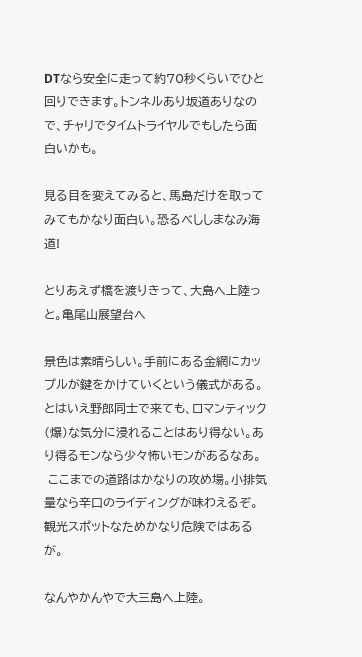DTなら安全に走って約70秒くらいでひと回りできます。トンネルあり坂道ありなので、チャリでタイムトライヤルでもしたら面白いかも。

見る目を変えてみると、馬島だけを取ってみてもかなり面白い。恐るべししまなみ海道!

とりあえず橋を渡りきって、大島へ上陸っと。亀尾山展望台へ

景色は素晴らしい。手前にある金網にカップルが鍵をかけていくという儀式がある。とはいえ野郎同士で来ても、ロマンティック(爆)な気分に浸れることはあり得ない。あり得るモンなら少々怖いモンがあるなあ。
 ここまでの道路はかなりの攻め場。小排気量なら辛口のライディングが味わえるぞ。観光スポットなためかなり危険ではあるが。

なんやかんやで大三島へ上陸。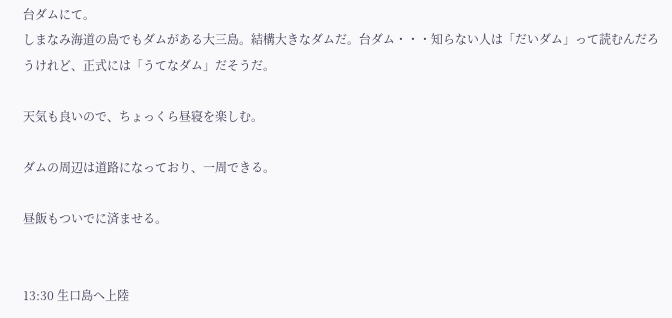台ダムにて。
しまなみ海道の島でもダムがある大三島。結構大きなダムだ。台ダム・・・知らない人は「だいダム」って読むんだろうけれど、正式には「うてなダム」だそうだ。

天気も良いので、ちょっくら昼寝を楽しむ。

ダムの周辺は道路になっており、一周できる。

昼飯もついでに済ませる。


13:30 生口島へ上陸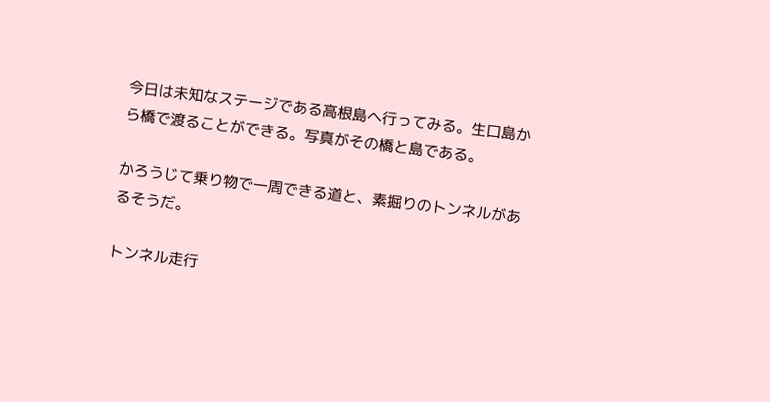今日は未知なステージである高根島へ行ってみる。生口島から橋で渡ることができる。写真がその橋と島である。

かろうじて乗り物で一周できる道と、素掘りのトンネルがあるそうだ。

トンネル走行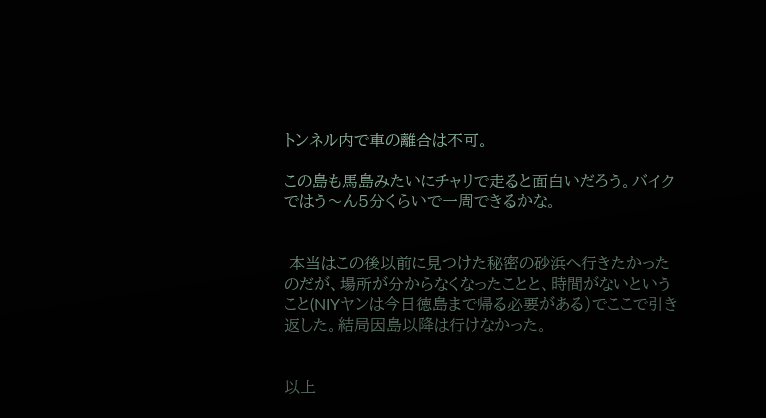トンネル内で車の離合は不可。

この島も馬島みたいにチャリで走ると面白いだろう。バイクではう〜ん5分くらいで一周できるかな。


 本当はこの後以前に見つけた秘密の砂浜へ行きたかったのだが、場所が分からなくなったことと、時間がないということ(NIYヤンは今日徳島まで帰る必要がある)でここで引き返した。結局因島以降は行けなかった。


以上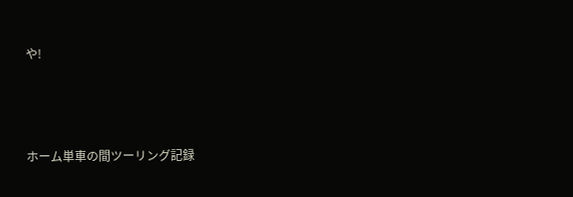や!



ホーム単車の間ツーリング記録